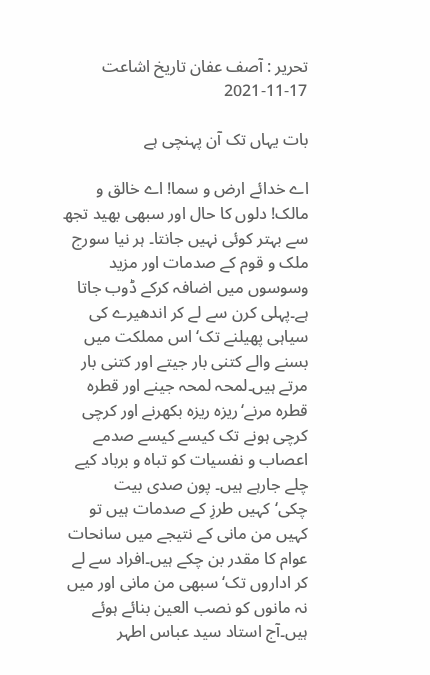تحریر : آصف عفان تاریخ اشاعت     17-11-2021

بات یہاں تک آن پہنچی ہے

اے خدائے ارض و سما! اے خالق و مالک! دلوں کا حال اور سبھی بھید تجھ سے بہتر کوئی نہیں جانتا۔ ہر نیا سورج ملک و قوم کے صدمات اور مزید وسوسوں میں اضافہ کرکے ڈوب جاتا ہے۔پہلی کرن سے لے کر اندھیرے کی سیاہی پھیلنے تک‘ اس مملکت میں بسنے والے کتنی بار جیتے اور کتنی بار مرتے ہیں۔لمحہ لمحہ جینے اور قطرہ قطرہ مرنے‘ریزہ ریزہ بکھرنے اور کرچی کرچی ہونے تک کیسے کیسے صدمے اعصاب و نفسیات کو تباہ و برباد کیے چلے جارہے ہیں۔ پون صدی بیت چکی‘کہیں طرزِ کے صدمات ہیں تو کہیں من مانی کے نتیجے میں سانحات عوام کا مقدر بن چکے ہیں۔افراد سے لے کر اداروں تک‘ سبھی من مانی اور میں نہ مانوں کو نصب العین بنائے ہوئے ہیں۔آج استاد سید عباس اطہر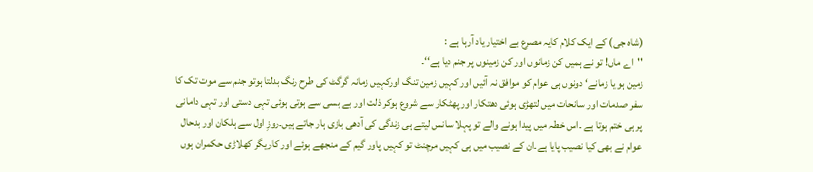(شاہ جی) کے ایک کلام کایہ مصرع بے اختیار یاد آرہا ہے :
''اے ماں! تو نے ہمیں کن زمانوں اور کن زمینوں پر جنم دیا ہے‘‘۔
زمین ہو یا زمانے‘ دونوں ہی عوام کو موافق نہ آئیں اور کہیں زمین تنگ اورکہیں زمانہ گرگٹ کی طرح رنگ بدلتا ہوتو جنم سے موت تک کا سفر صدمات اور سانحات میں لتھڑی ہوئی دھتکار اور پھٹکار سے شروع ہوکر ذلت اور بے بسی سے ہوتی ہوئی تہی دستی اور تہی دامانی پر ہی ختم ہوتا ہے ۔اس خطہ میں پیدا ہونے والے تو پہلا سانس لیتے ہی زندگی کی آدھی بازی ہار جاتے ہیں۔روزِ اول سے ہلکان اور بدحال عوام نے بھی کیا نصیب پایا ہے۔ان کے نصیب میں ہی کہیں مرچنٹ تو کہیں پاور گیم کے منجھے ہوئے اور کاریگر کھلاڑی حکمران ہوں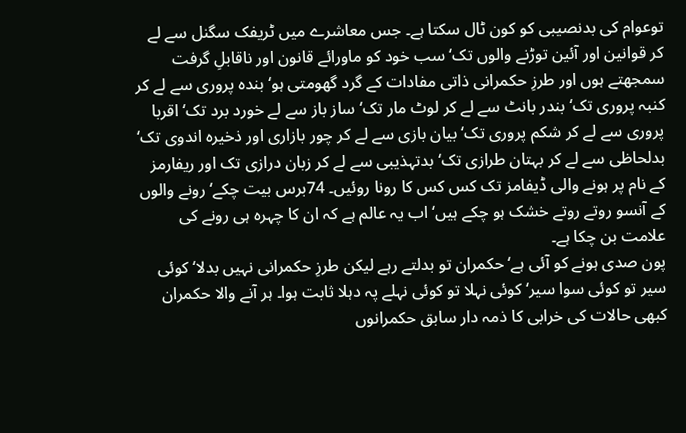توعوام کی بدنصیبی کو کون ٹال سکتا ہے۔ جس معاشرے میں ٹریفک سگنل سے لے کر قوانین اور آئین توڑنے والوں تک‘ سب خود کو ماورائے قانون اور ناقابلِ گرفت سمجھتے ہوں اور طرزِ حکمرانی ذاتی مفادات کے گرد گھومتی ہو‘ بندہ پروری سے لے کر کنبہ پروری تک‘ بندر بانٹ سے لے کر لوٹ مار تک‘ ساز باز سے لے خورد برد تک‘ اقربا پروری سے لے کر شکم پروری تک‘ بیان بازی سے لے کر چور بازاری اور ذخیرہ اندوی تک‘ بدلحاظی سے لے کر بہتان طرازی تک‘ بدتہذیبی سے لے کر زبان درازی تک اور ریفارمز کے نام پر ہونے والی ڈیفامز تک کس کس کا رونا روئیں۔ 74برس بیت چکے‘ رونے والوں کے آنسو روتے روتے خشک ہو چکے ہیں‘ اب یہ عالم ہے کہ ان کا چہرہ ہی رونے کی علامت بن چکا ہے۔
پون صدی ہونے کو آئی ہے‘ حکمران تو بدلتے رہے لیکن طرزِ حکمرانی نہیں بدلا‘ کوئی سیر تو کوئی سوا سیر‘ کوئی نہلا تو کوئی نہلے پہ دہلا ثابت ہوا۔ ہر آنے والا حکمران کبھی حالات کی خرابی کا ذمہ دار سابق حکمرانوں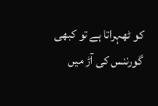کو ٹھہراتا ہے تو کبھی گورننس کی آڑ میں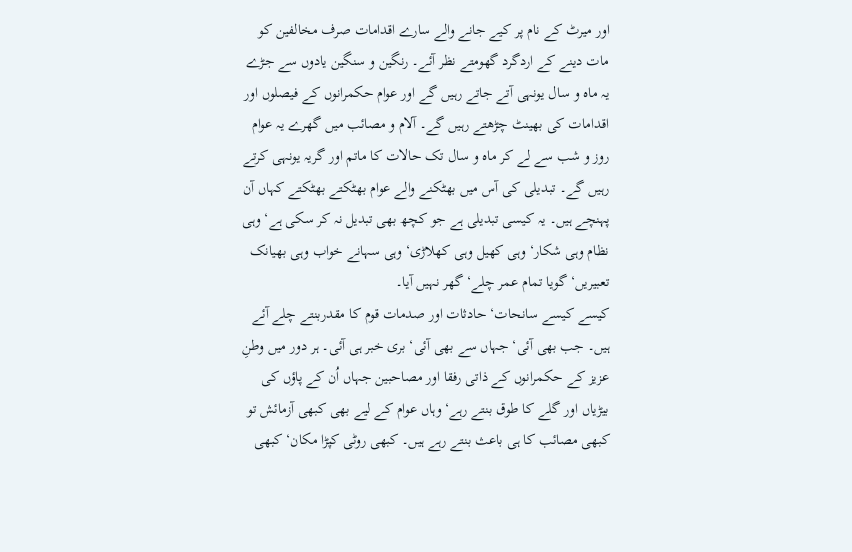اور میرٹ کے نام پر کیے جانے والے سارے اقدامات صرف مخالفین کو مات دینے کے اردگرد گھومتے نظر آئے۔ رنگین و سنگین یادوں سے جڑے یہ ماہ و سال یونہی آتے جاتے رہیں گے اور عوام حکمرانوں کے فیصلوں اور اقدامات کی بھینٹ چڑھتے رہیں گے۔ آلام و مصائب میں گھرے یہ عوام روز و شب سے لے کر ماہ و سال تک حالات کا ماتم اور گریہ یونہی کرتے رہیں گے۔ تبدیلی کی آس میں بھٹکنے والے عوام بھٹکتے بھٹکتے کہاں آن پہنچے ہیں۔ یہ کیسی تبدیلی ہے جو کچھ بھی تبدیل نہ کر سکی ہے‘ وہی نظام وہی شکار‘ وہی کھیل وہی کھلاڑی‘ وہی سہانے خواب وہی بھیانک تعبیریں‘ گویا تمام عمر چلے‘ گھر نہیں آیا۔
کیسے کیسے سانحات‘ حادثات اور صدمات قوم کا مقدربنتے چلے آئے ہیں۔ جب بھی آئی‘ جہاں سے بھی آئی‘ بری خبر ہی آئی۔ ہر دور میں وطنِ عزیز کے حکمرانوں کے ذاتی رفقا اور مصاحبین جہاں اُن کے پاؤں کی بیڑیاں اور گلے کا طوق بنتے رہے‘ وہاں عوام کے لیے بھی کبھی آزمائش تو کبھی مصائب کا ہی باعث بنتے رہے ہیں۔ کبھی روٹی کپڑا مکان‘ کبھی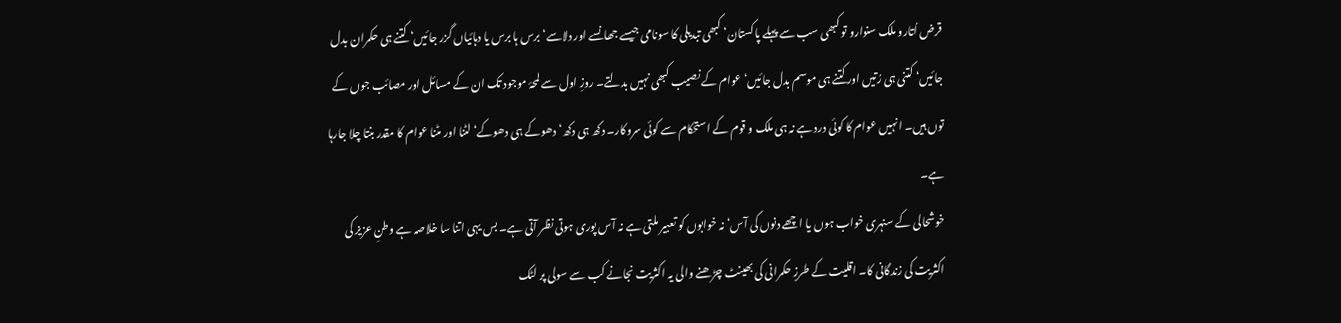قرض اُتارو ملک سنوارو تو کبھی سب سے پہلے پاکستان‘ کبھی تبدیلی کا سونامی جیسے جھانسے اور دلاسے‘ برس ہا برس یا دہائیاں گزر جائیں‘ کتنے ہی حکمران بدل جائیں‘ کتنی ہی رُتیں اور کتنے ہی موسم بدل جائیں‘ عوام کے نصیب کبھی نہیں بدلتے۔ روزِ اول سے لمحۂ موجود تک ان کے مسائل اور مصائب جوں کے توں ہیں۔ انہیں عوام کا کوئی درد ہے نہ ہی ملک و قوم کے استحکام سے کوئی سروکار۔ دکھ ہی دکھ‘ دھوکے ہی دھوکے‘لٹنا اور مٹنا عوام کا مقدر بنتا چلا جارہا ہے۔
خوشحالی کے سنہری خواب ہوں یا اچھے دنوں کی آس‘ نہ خوابوں کو تعبیر ملتی ہے نہ آس پوری ہوتی نظر آتی ہے۔ بس یہی اتنا سا خلاصہ ہے وطنِ عزیز کی اکثریت کی زندگانی کا۔ اقلیت کے طرزِ حکمرانی کی بھینٹ چڑھنے والی یہ اکثریت نجانے کب سے سولی پر لٹک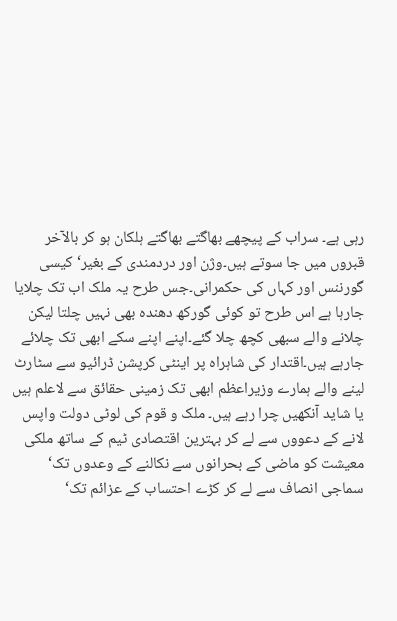رہی ہے۔ سراب کے پیچھے بھاگتے بھاگتے ہلکان ہو کر بالآخر قبروں میں جا سوتے ہیں۔وژن اور دردمندی کے بغیر‘ کیسی گورننس اور کہاں کی حکمرانی۔جس طرح یہ ملک اب تک چلایا جارہا ہے اس طرح تو کوئی گورکھ دھندہ بھی نہیں چلتا لیکن چلانے والے سبھی کچھ چلا گئے۔اپنے اپنے سکے ابھی تک چلائے جارہے ہیں۔اقتدار کی شاہراہ پر اینٹی کرپشن ڈرائیو سے سٹارٹ لینے والے ہمارے وزیراعظم ابھی تک زمینی حقائق سے لاعلم ہیں یا شاید آنکھیں چرا رہے ہیں۔ ملک و قوم کی لوٹی دولت واپس لانے کے دعووں سے لے کر بہترین اقتصادی ٹیم کے ساتھ ملکی معیشت کو ماضی کے بحرانوں سے نکالنے کے وعدوں تک‘ سماجی انصاف سے لے کر کڑے احتساب کے عزائم تک‘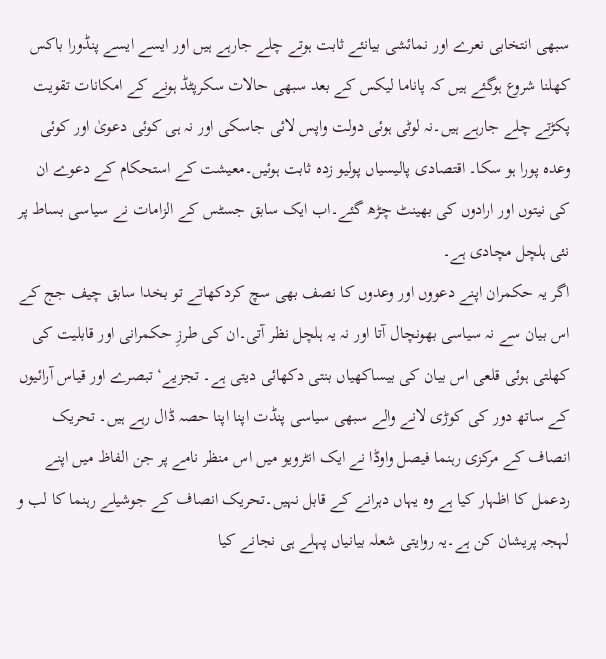سبھی انتخابی نعرے اور نمائشی بیانئے ثابت ہوتے چلے جارہے ہیں اور ایسے ایسے پنڈورا باکس کھلنا شروع ہوگئے ہیں کہ پاناما لیکس کے بعد سبھی حالات سکرپٹڈ ہونے کے امکانات تقویت پکڑتے چلے جارہے ہیں۔نہ لوٹی ہوئی دولت واپس لائی جاسکی اور نہ ہی کوئی دعویٰ اور کوئی وعدہ پورا ہو سکا۔ اقتصادی پالیسیاں پولیو زدہ ثابت ہوئیں۔معیشت کے استحکام کے دعوے ان کی نیتوں اور ارادوں کی بھینٹ چڑھ گئے۔اب ایک سابق جسٹس کے الزامات نے سیاسی بساط پر نئی ہلچل مچادی ہے۔
اگر یہ حکمران اپنے دعووں اور وعدوں کا نصف بھی سچ کردکھاتے تو بخدا سابق چیف جج کے اس بیان سے نہ سیاسی بھونچال آتا اور نہ یہ ہلچل نظر آتی۔ان کی طرزِ حکمرانی اور قابلیت کی کھلتی ہوئی قلعی اس بیان کی بیساکھیاں بنتی دکھائی دیتی ہے۔ تجزیے‘ تبصرے اور قیاس آرائیوں کے ساتھ دور کی کوڑی لانے والے سبھی سیاسی پنڈت اپنا اپنا حصہ ڈال رہے ہیں۔ تحریک انصاف کے مرکزی رہنما فیصل واوڈا نے ایک انٹرویو میں اس منظر نامے پر جن الفاظ میں اپنے ردعمل کا اظہار کیا ہے وہ یہاں دہرانے کے قابل نہیں۔تحریک انصاف کے جوشیلے رہنما کا لب و لہجہ پریشان کن ہے۔یہ روایتی شعلہ بیانیاں پہلے ہی نجانے کیا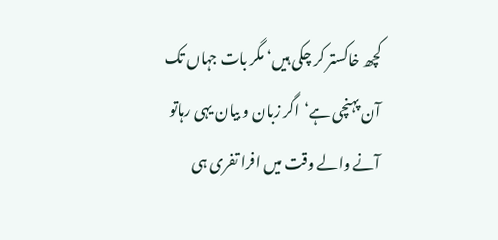کچھ خاکستر کر چکی ہیں‘ مگر بات جہاں تک آن پہنچی ہے‘اگر زبان و بیان یہی رہاتو آنے والے وقت میں افرا تفری ہی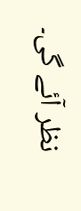نظر آئے گی۔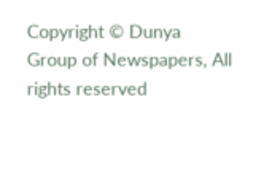Copyright © Dunya Group of Newspapers, All rights reserved